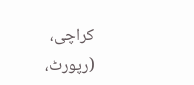کراچی، (رپورٹ،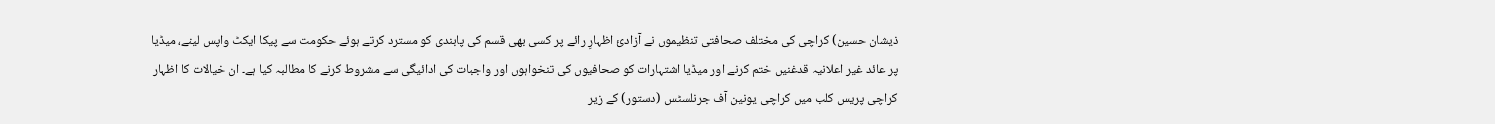ذیشان حسین) کراچی کی مختلف صحافتی تنظیموں نے آزادیٔ اظہارِ رائے پر کسی بھی قسم کی پابندی کو مسترد کرتے ہوئے حکومت سے پیکا ایکٹ واپس لینے، میڈیا پر عائد غیر اعلانیہ قدغنیں ختم کرنے اور میڈیا اشتہارات کو صحافیوں کی تنخواہوں اور واجبات کی ادائیگی سے مشروط کرنے کا مطالبہ کیا ہے۔ ان خیالات کا اظہار کراچی پریس کلب میں کراچی یونین آف جرنلسٹس (دستور) کے زیر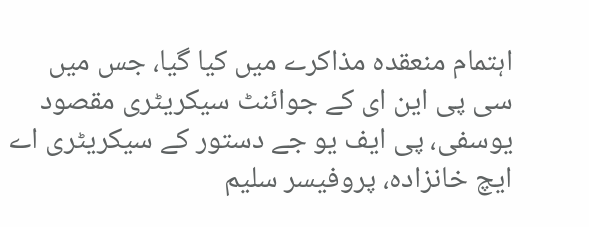اہتمام منعقدہ مذاکرے میں کیا گیا، جس میں سی پی این ای کے جوائنٹ سیکریٹری مقصود یوسفی، پی ایف یو جے دستور کے سیکریٹری اے ایچ خانزادہ، پروفیسر سلیم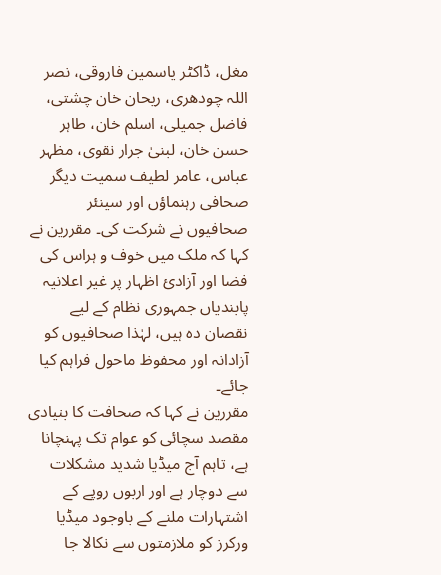مغل، ڈاکٹر یاسمین فاروقی، نصر اللہ چودھری، ریحان خان چشتی، فاضل جمیلی، اسلم خان، طاہر حسن خان، لبنیٰ جرار نقوی، مظہر عباس، عامر لطیف سمیت دیگر صحافی رہنماؤں اور سینئر صحافیوں نے شرکت کی۔ مقررین نے کہا کہ ملک میں خوف و ہراس کی فضا اور آزادیٔ اظہار پر غیر اعلانیہ پابندیاں جمہوری نظام کے لیے نقصان دہ ہیں، لہٰذا صحافیوں کو آزادانہ اور محفوظ ماحول فراہم کیا جائے۔
مقررین نے کہا کہ صحافت کا بنیادی مقصد سچائی کو عوام تک پہنچانا ہے، تاہم آج میڈیا شدید مشکلات سے دوچار ہے اور اربوں روپے کے اشتہارات ملنے کے باوجود میڈیا ورکرز کو ملازمتوں سے نکالا جا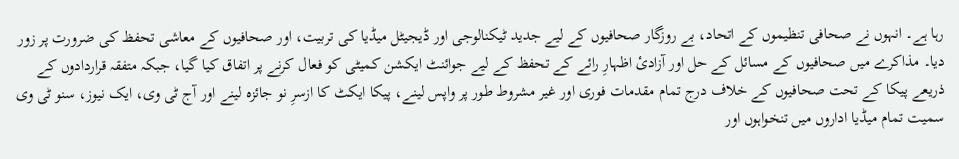رہا ہے۔ انہوں نے صحافی تنظیموں کے اتحاد، بے روزگار صحافیوں کے لیے جدید ٹیکنالوجی اور ڈیجیٹل میڈیا کی تربیت، اور صحافیوں کے معاشی تحفظ کی ضرورت پر زور دیا۔ مذاکرے میں صحافیوں کے مسائل کے حل اور آزادیٔ اظہارِ رائے کے تحفظ کے لیے جوائنٹ ایکشن کمیٹی کو فعال کرنے پر اتفاق کیا گیا، جبکہ متفقہ قراردادوں کے ذریعے پیکا کے تحت صحافیوں کے خلاف درج تمام مقدمات فوری اور غیر مشروط طور پر واپس لینے، پیکا ایکٹ کا ازسرِ نو جائزہ لینے اور آج ٹی وی، ایک نیوز، سنو ٹی وی سمیت تمام میڈیا اداروں میں تنخواہوں اور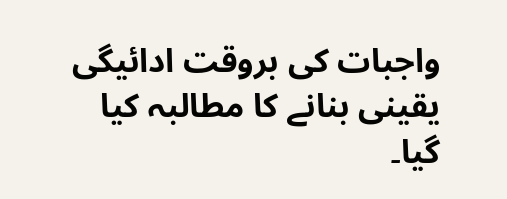واجبات کی بروقت ادائیگی یقینی بنانے کا مطالبہ کیا گیا۔